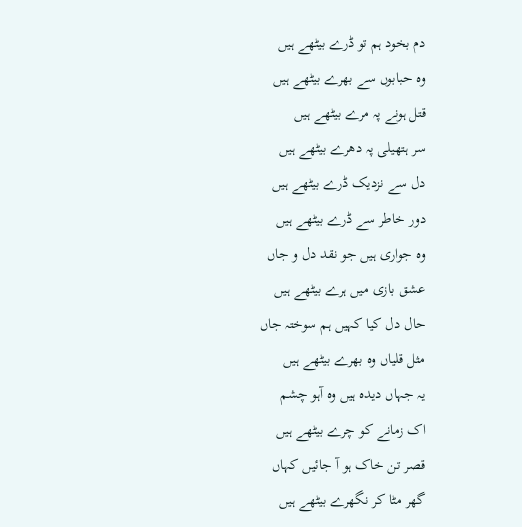دم بخود ہم تو ڈرے بیٹھے ہیں
وہ حبابوں سے بھرے بیٹھے ہیں
قتل ہونے پہ مرے بیٹھے ہیں
سر ہتھیلی پہ دھرے بیٹھے ہیں
دل سے نزدیک ڈرے بیٹھے ہیں
دور خاطر سے ڈرے بیٹھے ہیں
وہ جواری ہیں جو نقد دل و جاں
عشق بازی میں ہرے بیٹھے ہیں
حال دل کیا کہیں ہم سوختہ جاں
مثل قلیاں وہ بھرے بیٹھے ہیں
یہ جہاں دیدہ ہیں وہ آہو چشم
اک زمانے کو چرے بیٹھے ہیں
قصر تن خاک ہو آ جائیں کہاں
گھر مٹا کر نگھرے بیٹھے ہیں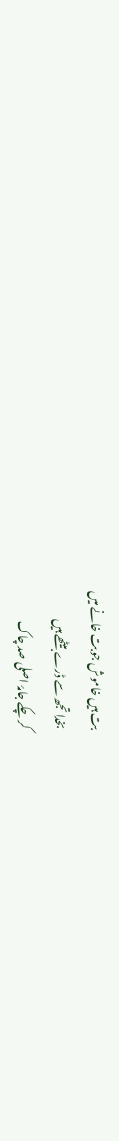بت ہیں خاموش جو بت خانے میں
بخدا تجھ سے ڈرے بیٹھے ہیں
کر چکے جامۂ اصلی صد چاک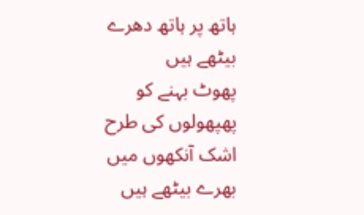ہاتھ پر ہاتھ دھرے بیٹھے ہیں
پھوٹ بہنے کو پھپھولوں کی طرح
اشک آنکھوں میں بھرے بیٹھے ہیں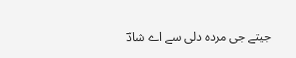جیتے جی مردہ دلی سے اے شادؔ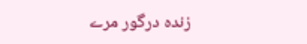زندہ درگور مرے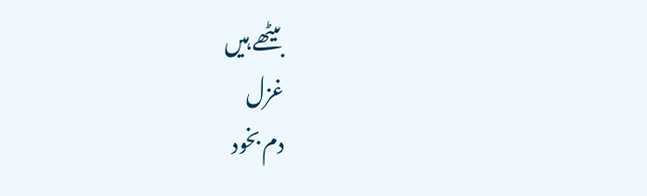بیٹھے ہیں
غزل
دم بخود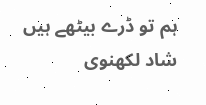ہم تو ڈرے بیٹھے ہیں
شاد لکھنوی